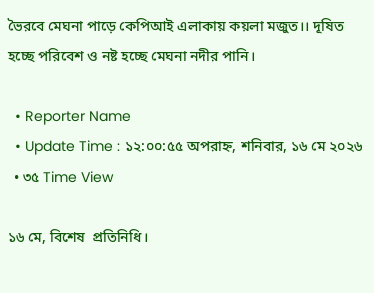ভৈরবে মেঘনা পাড়ে কেপিআই এলাকায় কয়লা মজুত।। দূষিত হচ্ছে পরিবেশ ও নষ্ট হচ্ছে মেঘনা নদীর পানি।

  • Reporter Name
  • Update Time : ১২:০০:৫৫ অপরাহ্ন, শনিবার, ১৬ মে ২০২৬
  • ৩৫ Time View

১৬ মে, বিশেষ  প্রতিনিধি।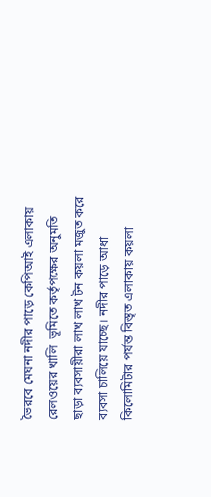ভৈরবে মেঘনা নদীর পাড়ে কেপিআই এলাকায় রেলওয়ের খালি  ভূমিতে কর্তৃপক্ষের অনুমতি ছাড়া ব্যবসায়ীরা লাখ লাখ টন কয়লা মজুত করে ব্যবসা চালিয়ে যাচ্ছে। নদীর পাড়ে আধা কিলোমিটার পর্যন্ত বিস্তৃত এলাকায় কয়লা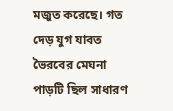মজুত করেছে। গত দেড় যুগ যাবত ভৈরবের মেঘনা পাড়টি ছিল সাধারণ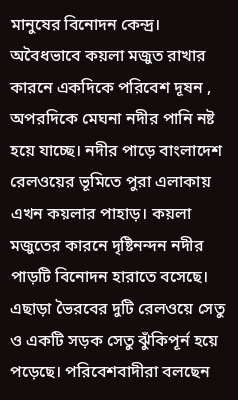মানুষের বিনোদন কেন্দ্র। অবৈধভাবে কয়লা মজুত রাখার কারনে একদিকে পরিবেশ দূষন , অপরদিকে মেঘনা নদীর পানি নষ্ট হয়ে যাচ্ছে। নদীর পাড়ে বাংলাদেশ রেলওয়ের ভূমিতে পুরা এলাকায় এখন কয়লার পাহাড়। কয়লা মজুতের কারনে দৃষ্টিনন্দন নদীর পাড়টি বিনোদন হারাতে বসেছে। এছাড়া ভৈরবের দুটি রেলওয়ে সেতু ও একটি সড়ক সেতু ঝুঁকিপূর্ন হয়ে পড়েছে। পরিবেশবাদীরা বলছেন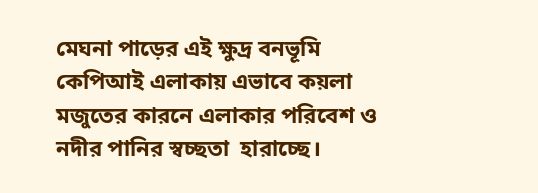মেঘনা পাড়ের এই ক্ষুদ্র বনভূমি কেপিআই এলাকায় এভাবে কয়লা মজুতের কারনে এলাকার পরিবেশ ও নদীর পানির স্বচ্ছতা  হারাচ্ছে।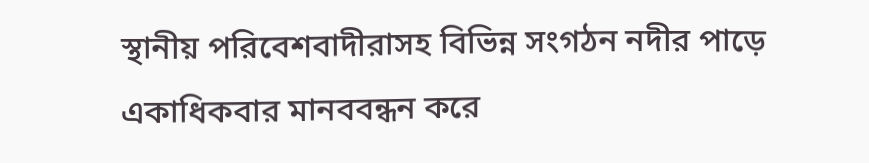স্থানীয় পরিবেশবাদীরাসহ বিভিন্ন সংগঠন নদীর পাড়ে একাধিকবার মানববন্ধন করে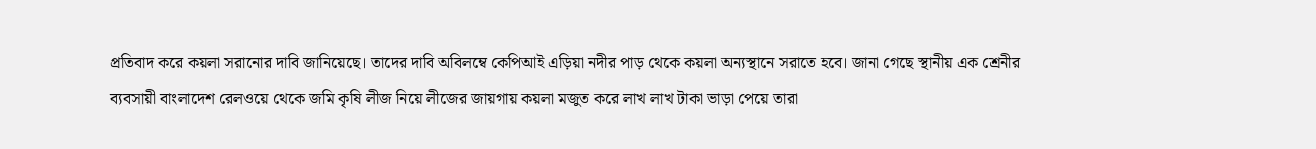প্রতিবাদ করে কয়লা সরানোর দাবি জানিয়েছে। তাদের দাবি অবিলম্বে কেপিআই এড়িয়া নদীর পাড় থেকে কয়লা অন্যস্থানে সরাতে হবে। জানা গেছে স্থানীয় এক শ্রেনীর ব্যবসায়ী বাংলাদেশ রেলওয়ে থেকে জমি কৃষি লীজ নিয়ে লীজের জায়গায় কয়লা মজুত করে লাখ লাখ টাকা ভাড়া পেয়ে তারা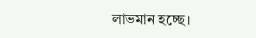লাভমান হচ্ছে।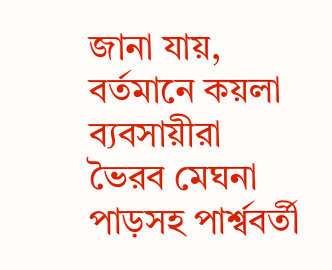জানা যায়, বর্তমানে কয়লা ব্যবসায়ীরা ভৈরব মেঘনা পাড়সহ পার্শ্ববর্তী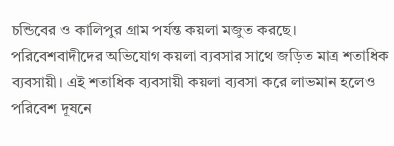চন্ডিবের ও কালিপুর গ্রাম পর্যন্ত কয়লা মজুত করছে। পরিবেশবাদীদের অভিযোগ কয়লা ব্যবসার সাথে জড়িত মাত্র শতাধিক ব্যবসায়ী। এই শতাধিক ব্যবসায়ী কয়লা ব্যবসা করে লাভমান হলেও পরিবেশ দূষনে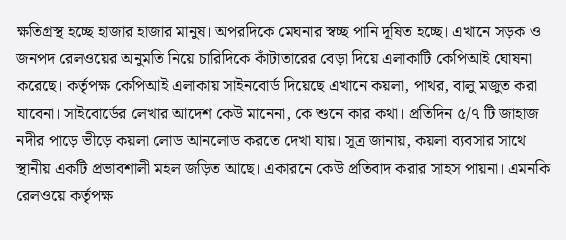ক্ষতিগ্রস্থ হচ্ছে হাজার হাজার মানুষ। অপরদিকে মেঘনার স্বচ্ছ পানি দূষিত হচ্ছে। এখানে সড়ক ও জনপদ রেলওয়ের অনুমতি নিয়ে চারিদিকে কাঁটাতারের বেড়া দিয়ে এলাকাটি কেপিআই ঘোষনা করেছে। কর্তৃপক্ষ কেপিআই এলাকায় সাইনবোর্ড দিয়েছে এখানে কয়লা, পাথর, বালু মজুত করা যাবেনা। সাইবোর্ডের লেখার আদেশ কেউ মানেনা, কে শুনে কার কথা। প্রতিদিন ৫/৭ টি জাহাজ নদীর পাড়ে ভীড়ে কয়লা লোড আনলোড করতে দেখা যায়। সূত্র জানায়, কয়লা ব্যবসার সাথে স্থানীয় একটি প্রভাবশালী মহল জড়িত আছে। একারনে কেউ প্রতিবাদ করার সাহস পায়না। এমনকি রেলওয়ে কর্তৃপক্ষ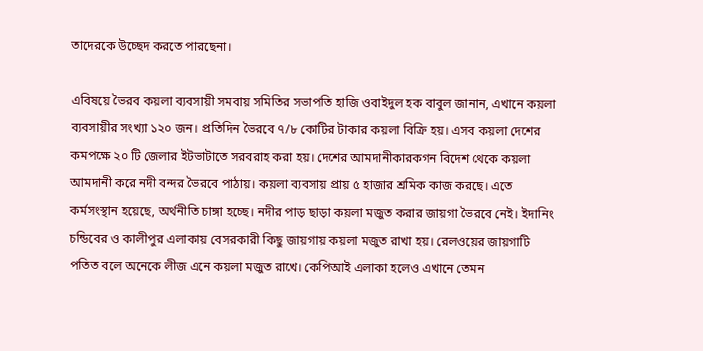তাদেরকে উচ্ছেদ করতে পারছেনা।

এবিষয়ে ভৈরব কয়লা ব্যবসায়ী সমবায় সমিতির সভাপতি হাজি ওবাইদুল হক বাবুল জানান, এখানে কয়লা ব্যবসায়ীর সংখ্যা ১২০ জন। প্রতিদিন ভৈরবে ৭/৮ কোটির টাকার কয়লা বিক্রি হয়। এসব কয়লা দেশের কমপক্ষে ২০ টি জেলার ইটভাটাতে সরবরাহ করা হয়। দেশের আমদানীকারকগন বিদেশ থেকে কয়লা আমদানী করে নদী বন্দর ভৈরবে পাঠায়। কয়লা ব্যবসায় প্রায় ৫ হাজার শ্রমিক কাজ করছে। এতে কর্মসংস্থান হয়েছে, অর্থনীতি চাঙ্গা হচ্ছে। নদীর পাড় ছাড়া কয়লা মজুত করার জায়গা ভৈরবে নেই। ইদানিং চন্ডিবের ও কালীপুর এলাকায় বেসরকারী কিছু জায়গায় কয়লা মজুত রাখা হয়। রেলওয়ের জায়গাটি পতিত বলে অনেকে লীজ এনে কয়লা মজুত রাখে। কেপিআই এলাকা হলেও এখানে তেমন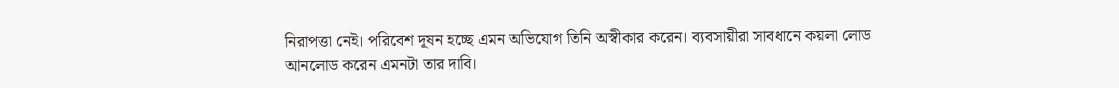নিরাপত্তা নেই। পরিবেশ দূষন হচ্ছে এমন অভিযোগ তিনি অস্বীকার করেন। ব্যবসায়ীরা সাবধানে কয়লা লোড আনলোড করেন এমনটা তার দাবি।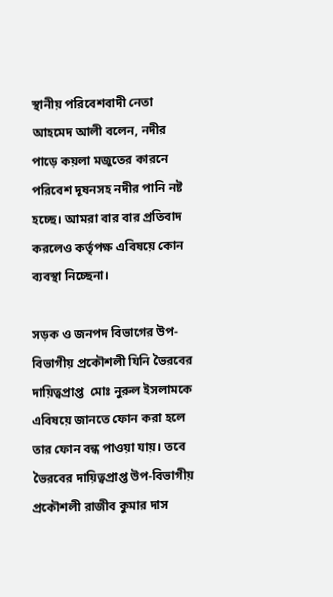স্থানীয় পরিবেশবাদী নেতা আহমেদ আলী বলেন, নদীর পাড়ে কয়লা মজুতের কারনে পরিবেশ দূষনসহ নদীর পানি নষ্ট হচ্ছে। আমরা বার বার প্রতিবাদ করলেও কর্তৃপক্ষ এবিষয়ে কোন ব্যবস্থা নিচ্ছেনা।

সড়ক ও জনপদ বিভাগের উপ- বিভাগীয় প্রকৌশলী যিনি ভৈরবের দায়িত্বপ্রাপ্ত  মোঃ নুরুল ইসলামকে এবিষয়ে জানতে ফোন করা হলে তার ফোন বন্ধ পাওয়া যায়। তবে ভৈরবের দায়িত্বপ্রাপ্ত উপ-বিভাগীয় প্রকৌশলী রাজীব কুমার দাস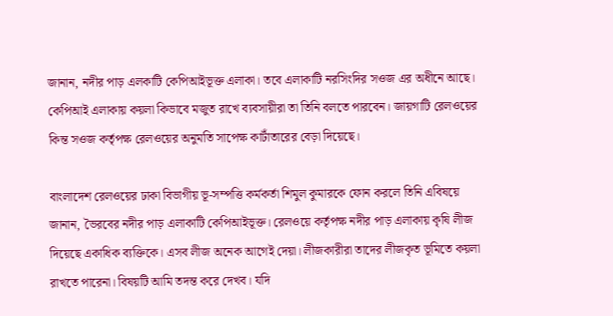জানান, নদীর পাড় এলকাটি কেপিআইভূক্ত এলাকা। তবে এলাকাটি নরসিংদির সওজ এর অধীনে আছে। কেপিআই এলাকায় কয়লা কিভাবে মজুত রাখে ব্যবসায়ীরা তা তিনি বলতে পারবেন। জায়গাটি রেলওয়ের কিন্ত সওজ কর্তৃপক্ষ রেলওয়ের অনুমতি সাপেক্ষ কাটাঁতারের বেড়া দিয়েছে।

বাংলাদেশ রেলওয়ের ঢাকা বিভাগীয় ভূ-সম্পত্তি কর্মকর্তা শিমুল কুমারকে ফোন করলে তিনি এবিষয়ে জানান, ভৈরবের নদীর পাড় এলাকাটি কেপিআইভূক্ত। রেলওয়ে কর্তৃপক্ষ নদীর পাড় এলাকায় কৃষি লীজ দিয়েছে একাধিক ব্যক্তিকে। এসব লীজ অনেক আগেই দেয়া। লীজকারীরা তাদের লীজকৃত ভূমিতে কয়লা রাখতে পারেনা। বিষয়টি আমি তদন্ত করে দেখব। যদি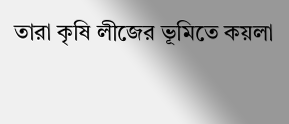তারা কৃষি লীজের ভূমিতে কয়লা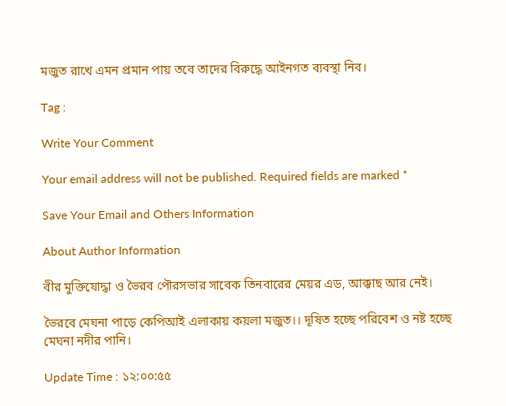মজুত রাখে এমন প্রমান পায় তবে তাদের বিরুদ্ধে আইনগত ব্যবস্থা নিব।

Tag :

Write Your Comment

Your email address will not be published. Required fields are marked *

Save Your Email and Others Information

About Author Information

বীর মুক্তিযোদ্ধা ও ভৈরব পৌরসভার সাবেক তিনবারের মেয়র এড, আক্কাছ আর নেই।

ভৈরবে মেঘনা পাড়ে কেপিআই এলাকায় কয়লা মজুত।। দূষিত হচ্ছে পরিবেশ ও নষ্ট হচ্ছে মেঘনা নদীর পানি।

Update Time : ১২:০০:৫৫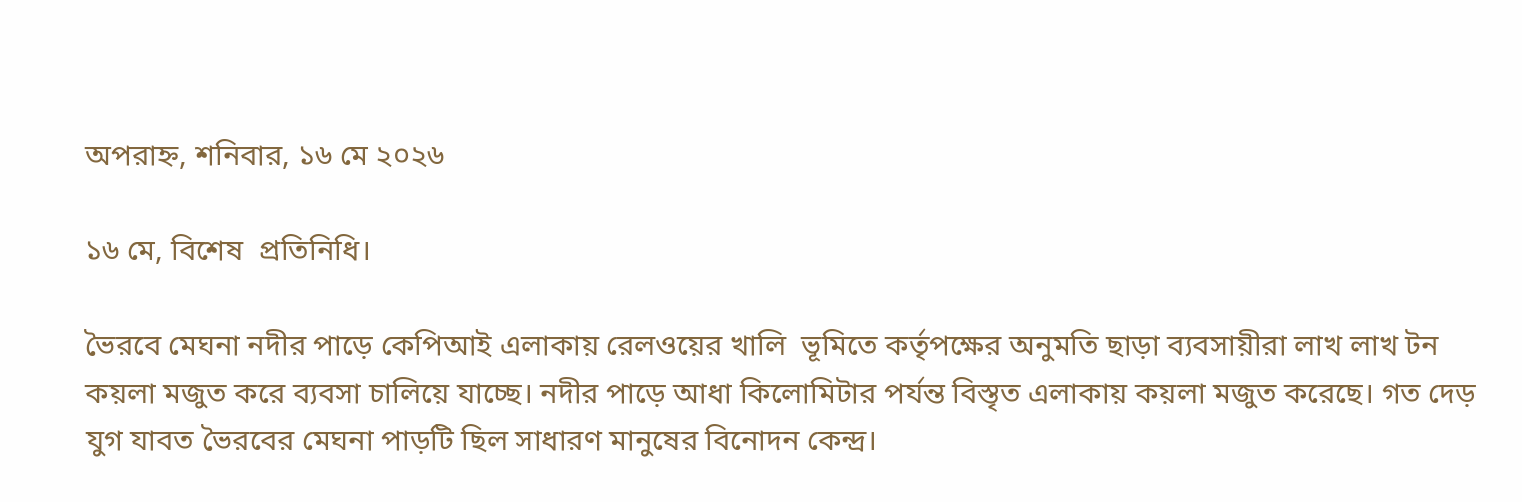অপরাহ্ন, শনিবার, ১৬ মে ২০২৬

১৬ মে, বিশেষ  প্রতিনিধি।

ভৈরবে মেঘনা নদীর পাড়ে কেপিআই এলাকায় রেলওয়ের খালি  ভূমিতে কর্তৃপক্ষের অনুমতি ছাড়া ব্যবসায়ীরা লাখ লাখ টন কয়লা মজুত করে ব্যবসা চালিয়ে যাচ্ছে। নদীর পাড়ে আধা কিলোমিটার পর্যন্ত বিস্তৃত এলাকায় কয়লা মজুত করেছে। গত দেড় যুগ যাবত ভৈরবের মেঘনা পাড়টি ছিল সাধারণ মানুষের বিনোদন কেন্দ্র।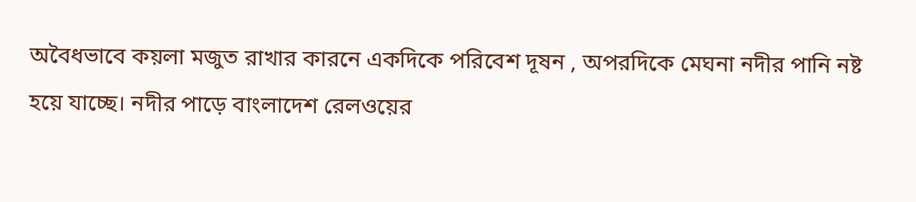অবৈধভাবে কয়লা মজুত রাখার কারনে একদিকে পরিবেশ দূষন , অপরদিকে মেঘনা নদীর পানি নষ্ট হয়ে যাচ্ছে। নদীর পাড়ে বাংলাদেশ রেলওয়ের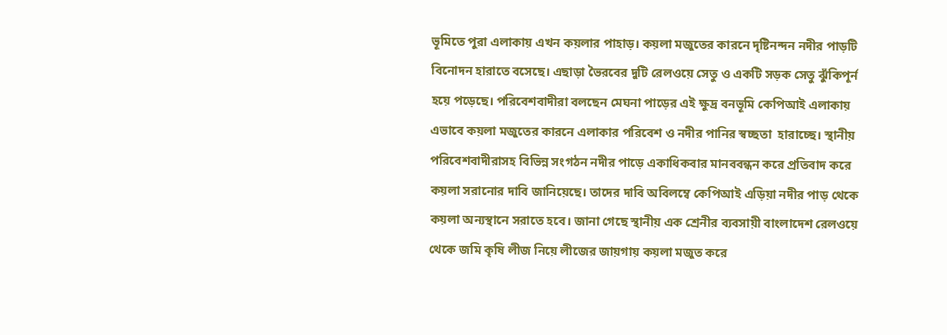ভূমিতে পুরা এলাকায় এখন কয়লার পাহাড়। কয়লা মজুতের কারনে দৃষ্টিনন্দন নদীর পাড়টি বিনোদন হারাতে বসেছে। এছাড়া ভৈরবের দুটি রেলওয়ে সেতু ও একটি সড়ক সেতু ঝুঁকিপূর্ন হয়ে পড়েছে। পরিবেশবাদীরা বলছেন মেঘনা পাড়ের এই ক্ষুদ্র বনভূমি কেপিআই এলাকায় এভাবে কয়লা মজুতের কারনে এলাকার পরিবেশ ও নদীর পানির স্বচ্ছতা  হারাচ্ছে। স্থানীয় পরিবেশবাদীরাসহ বিভিন্ন সংগঠন নদীর পাড়ে একাধিকবার মানববন্ধন করে প্রতিবাদ করে কয়লা সরানোর দাবি জানিয়েছে। তাদের দাবি অবিলম্বে কেপিআই এড়িয়া নদীর পাড় থেকে কয়লা অন্যস্থানে সরাতে হবে। জানা গেছে স্থানীয় এক শ্রেনীর ব্যবসায়ী বাংলাদেশ রেলওয়ে থেকে জমি কৃষি লীজ নিয়ে লীজের জায়গায় কয়লা মজুত করে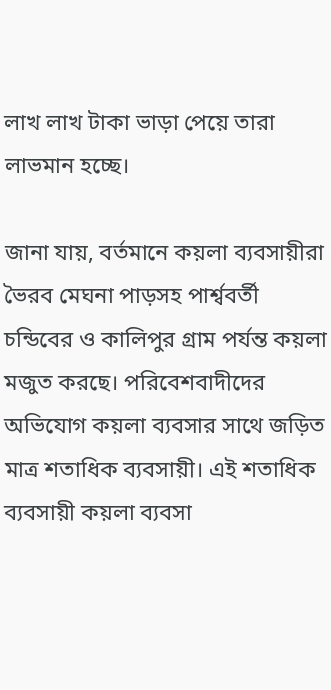লাখ লাখ টাকা ভাড়া পেয়ে তারা লাভমান হচ্ছে।

জানা যায়, বর্তমানে কয়লা ব্যবসায়ীরা ভৈরব মেঘনা পাড়সহ পার্শ্ববর্তী চন্ডিবের ও কালিপুর গ্রাম পর্যন্ত কয়লা মজুত করছে। পরিবেশবাদীদের অভিযোগ কয়লা ব্যবসার সাথে জড়িত মাত্র শতাধিক ব্যবসায়ী। এই শতাধিক ব্যবসায়ী কয়লা ব্যবসা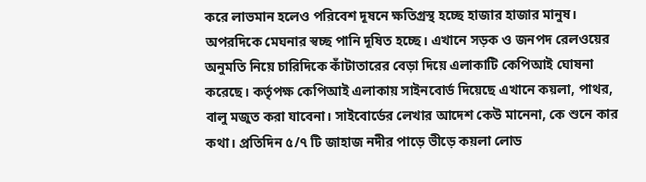করে লাভমান হলেও পরিবেশ দূষনে ক্ষতিগ্রস্থ হচ্ছে হাজার হাজার মানুষ। অপরদিকে মেঘনার স্বচ্ছ পানি দূষিত হচ্ছে। এখানে সড়ক ও জনপদ রেলওয়ের অনুমতি নিয়ে চারিদিকে কাঁটাতারের বেড়া দিয়ে এলাকাটি কেপিআই ঘোষনা করেছে। কর্তৃপক্ষ কেপিআই এলাকায় সাইনবোর্ড দিয়েছে এখানে কয়লা, পাথর, বালু মজুত করা যাবেনা। সাইবোর্ডের লেখার আদেশ কেউ মানেনা, কে শুনে কার কথা। প্রতিদিন ৫/৭ টি জাহাজ নদীর পাড়ে ভীড়ে কয়লা লোড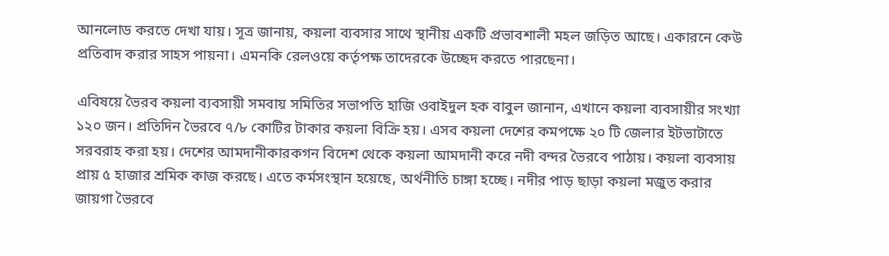আনলোড করতে দেখা যায়। সূত্র জানায়, কয়লা ব্যবসার সাথে স্থানীয় একটি প্রভাবশালী মহল জড়িত আছে। একারনে কেউ প্রতিবাদ করার সাহস পায়না। এমনকি রেলওয়ে কর্তৃপক্ষ তাদেরকে উচ্ছেদ করতে পারছেনা।

এবিষয়ে ভৈরব কয়লা ব্যবসায়ী সমবায় সমিতির সভাপতি হাজি ওবাইদুল হক বাবুল জানান, এখানে কয়লা ব্যবসায়ীর সংখ্যা ১২০ জন। প্রতিদিন ভৈরবে ৭/৮ কোটির টাকার কয়লা বিক্রি হয়। এসব কয়লা দেশের কমপক্ষে ২০ টি জেলার ইটভাটাতে সরবরাহ করা হয়। দেশের আমদানীকারকগন বিদেশ থেকে কয়লা আমদানী করে নদী বন্দর ভৈরবে পাঠায়। কয়লা ব্যবসায় প্রায় ৫ হাজার শ্রমিক কাজ করছে। এতে কর্মসংস্থান হয়েছে, অর্থনীতি চাঙ্গা হচ্ছে। নদীর পাড় ছাড়া কয়লা মজুত করার জায়গা ভৈরবে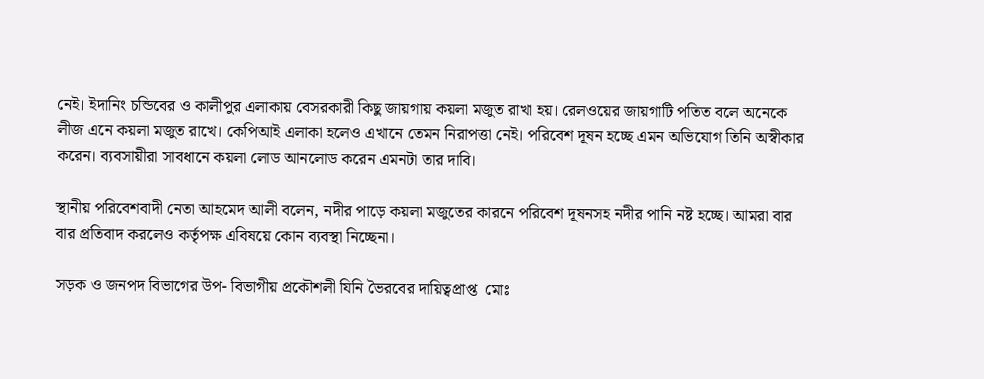নেই। ইদানিং চন্ডিবের ও কালীপুর এলাকায় বেসরকারী কিছু জায়গায় কয়লা মজুত রাখা হয়। রেলওয়ের জায়গাটি পতিত বলে অনেকে লীজ এনে কয়লা মজুত রাখে। কেপিআই এলাকা হলেও এখানে তেমন নিরাপত্তা নেই। পরিবেশ দূষন হচ্ছে এমন অভিযোগ তিনি অস্বীকার করেন। ব্যবসায়ীরা সাবধানে কয়লা লোড আনলোড করেন এমনটা তার দাবি।

স্থানীয় পরিবেশবাদী নেতা আহমেদ আলী বলেন, নদীর পাড়ে কয়লা মজুতের কারনে পরিবেশ দূষনসহ নদীর পানি নষ্ট হচ্ছে। আমরা বার বার প্রতিবাদ করলেও কর্তৃপক্ষ এবিষয়ে কোন ব্যবস্থা নিচ্ছেনা।

সড়ক ও জনপদ বিভাগের উপ- বিভাগীয় প্রকৌশলী যিনি ভৈরবের দায়িত্বপ্রাপ্ত  মোঃ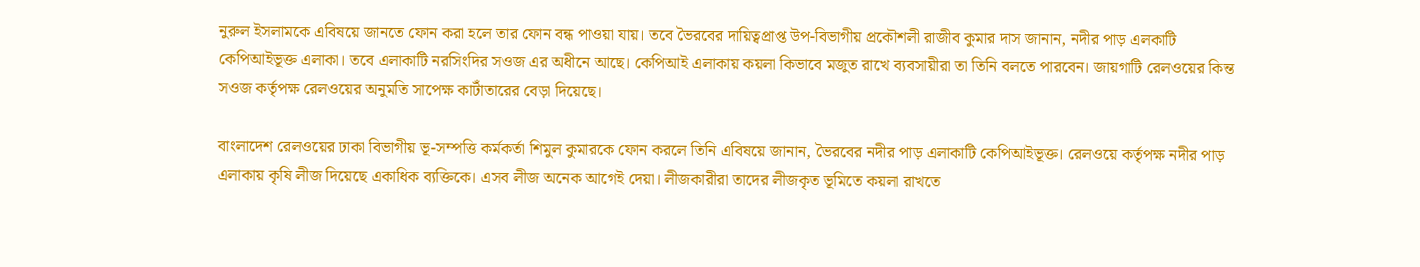নুরুল ইসলামকে এবিষয়ে জানতে ফোন করা হলে তার ফোন বন্ধ পাওয়া যায়। তবে ভৈরবের দায়িত্বপ্রাপ্ত উপ-বিভাগীয় প্রকৌশলী রাজীব কুমার দাস জানান, নদীর পাড় এলকাটি কেপিআইভূক্ত এলাকা। তবে এলাকাটি নরসিংদির সওজ এর অধীনে আছে। কেপিআই এলাকায় কয়লা কিভাবে মজুত রাখে ব্যবসায়ীরা তা তিনি বলতে পারবেন। জায়গাটি রেলওয়ের কিন্ত সওজ কর্তৃপক্ষ রেলওয়ের অনুমতি সাপেক্ষ কাটাঁতারের বেড়া দিয়েছে।

বাংলাদেশ রেলওয়ের ঢাকা বিভাগীয় ভূ-সম্পত্তি কর্মকর্তা শিমুল কুমারকে ফোন করলে তিনি এবিষয়ে জানান, ভৈরবের নদীর পাড় এলাকাটি কেপিআইভূক্ত। রেলওয়ে কর্তৃপক্ষ নদীর পাড় এলাকায় কৃষি লীজ দিয়েছে একাধিক ব্যক্তিকে। এসব লীজ অনেক আগেই দেয়া। লীজকারীরা তাদের লীজকৃত ভূমিতে কয়লা রাখতে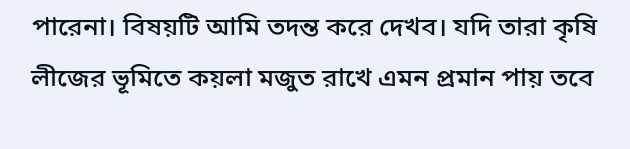পারেনা। বিষয়টি আমি তদন্ত করে দেখব। যদি তারা কৃষি লীজের ভূমিতে কয়লা মজুত রাখে এমন প্রমান পায় তবে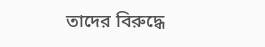তাদের বিরুদ্ধে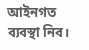আইনগত ব্যবস্থা নিব।